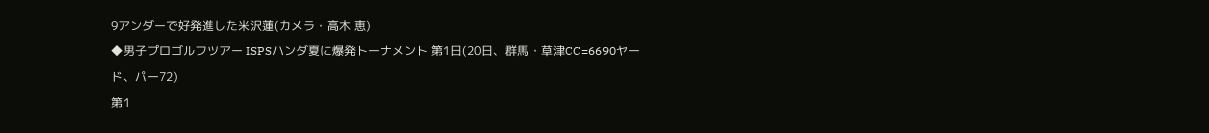9アンダーで好発進した米沢蓮(カメラ・高木 恵)
◆男子プロゴルフツアー ISPSハンダ夏に爆発トーナメント 第1日(20日、群馬・草津CC=6690ヤード、パー72)
第1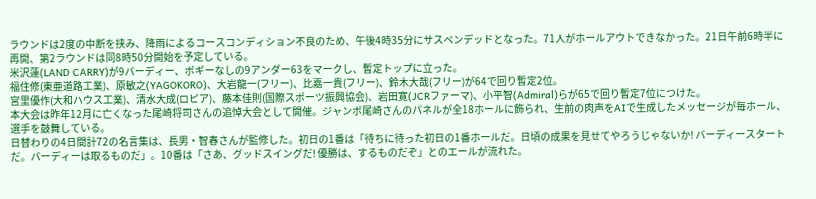ラウンドは2度の中断を挟み、降雨によるコースコンディション不良のため、午後4時35分にサスペンデッドとなった。71人がホールアウトできなかった。21日午前6時半に再開、第2ラウンドは同8時50分開始を予定している。
米沢蓮(LAND CARRY)が9バーディー、ボギーなしの9アンダー63をマークし、暫定トップに立った。
福住修(東亜道路工業)、原敏之(YAGOKORO)、大岩龍一(フリー)、比嘉一貴(フリー)、鈴木大哉(フリー)が64で回り暫定2位。
宮里優作(大和ハウス工業)、清水大成(ロピア)、藤本佳則(国際スポーツ振興協会)、岩田寛(JCRファーマ)、小平智(Admiral)らが65で回り暫定7位につけた。
本大会は昨年12月に亡くなった尾崎将司さんの追悼大会として開催。ジャンボ尾崎さんのパネルが全18ホールに飾られ、生前の肉声をAIで生成したメッセージが毎ホール、選手を鼓舞している。
日替わりの4日間計72の名言集は、長男・智春さんが監修した。初日の1番は「待ちに待った初日の1番ホールだ。日頃の成果を見せてやろうじゃないか! バーディースタートだ。バーディーは取るものだ」。10番は「さあ、グッドスイングだ! 優勝は、するものだぞ」とのエールが流れた。